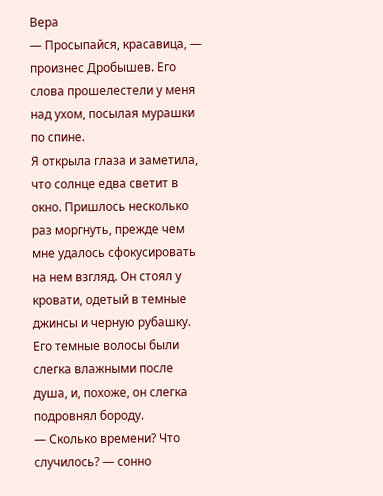Вера
— Просыпайся, красавица, — произнес Дробышев. Его слова прошелестели у меня над ухом, посылая мурашки по спине.
Я открыла глаза и заметила, что солнце едва светит в окно. Пришлось несколько раз моргнуть, прежде чем мне удалось сфокусировать на нем взгляд. Он стоял у кровати, одетый в темные джинсы и черную рубашку. Его темные волосы были слегка влажными после душа, и, похоже, он слегка подровнял бороду.
— Сколько времени? Что случилось? — сонно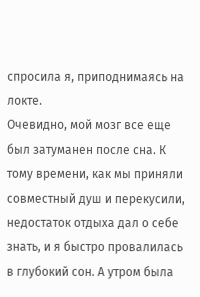спросила я, приподнимаясь на локте.
Очевидно, мой мозг все еще был затуманен после сна. К тому времени, как мы приняли совместный душ и перекусили, недостаток отдыха дал о себе знать, и я быстро провалилась в глубокий сон. А утром была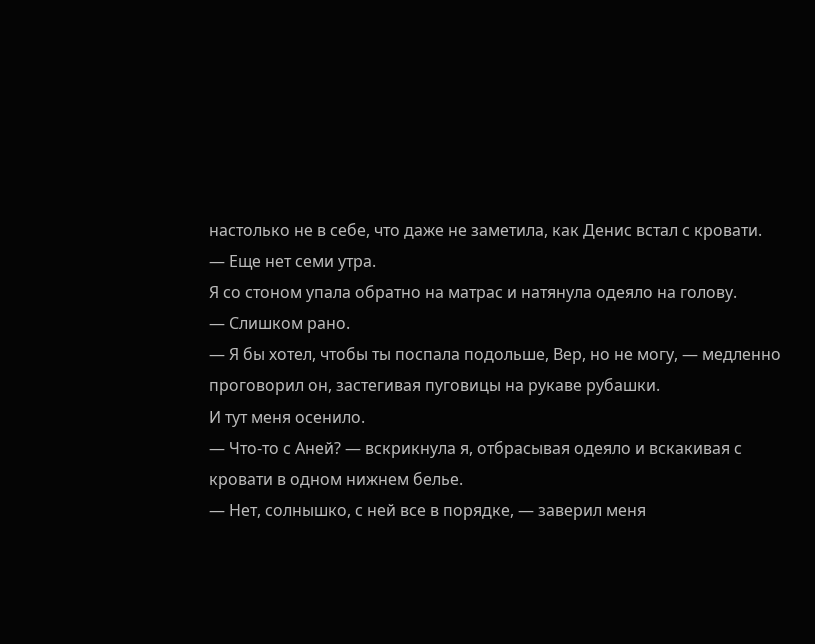настолько не в себе, что даже не заметила, как Денис встал с кровати.
— Еще нет семи утра.
Я со стоном упала обратно на матрас и натянула одеяло на голову.
— Слишком рано.
— Я бы хотел, чтобы ты поспала подольше, Вер, но не могу, — медленно проговорил он, застегивая пуговицы на рукаве рубашки.
И тут меня осенило.
— Что-то с Аней? — вскрикнула я, отбрасывая одеяло и вскакивая с кровати в одном нижнем белье.
— Нет, солнышко, с ней все в порядке, — заверил меня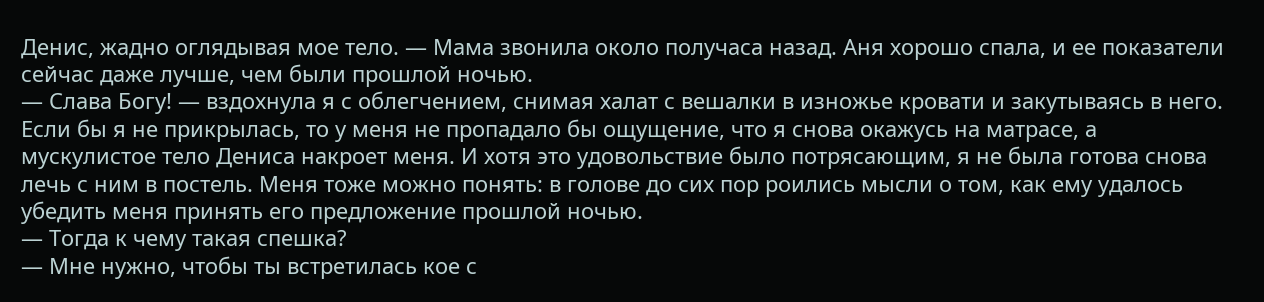Денис, жадно оглядывая мое тело. — Мама звонила около получаса назад. Аня хорошо спала, и ее показатели сейчас даже лучше, чем были прошлой ночью.
— Слава Богу! — вздохнула я с облегчением, снимая халат с вешалки в изножье кровати и закутываясь в него.
Если бы я не прикрылась, то у меня не пропадало бы ощущение, что я снова окажусь на матрасе, а мускулистое тело Дениса накроет меня. И хотя это удовольствие было потрясающим, я не была готова снова лечь с ним в постель. Меня тоже можно понять: в голове до сих пор роились мысли о том, как ему удалось убедить меня принять его предложение прошлой ночью.
— Тогда к чему такая спешка?
— Мне нужно, чтобы ты встретилась кое с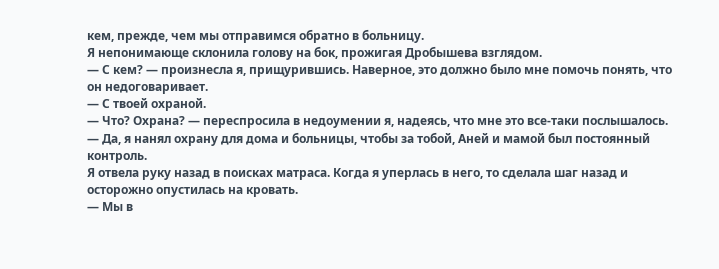кем, прежде, чем мы отправимся обратно в больницу.
Я непонимающе склонила голову на бок, прожигая Дробышева взглядом.
— С кем? — произнесла я, прищурившись. Наверное, это должно было мне помочь понять, что он недоговаривает.
— С твоей охраной.
— Что? Охрана? — переспросила в недоумении я, надеясь, что мне это все-таки послышалось.
— Да, я нанял охрану для дома и больницы, чтобы за тобой, Аней и мамой был постоянный контроль.
Я отвела руку назад в поисках матраса. Когда я уперлась в него, то сделала шаг назад и осторожно опустилась на кровать.
— Мы в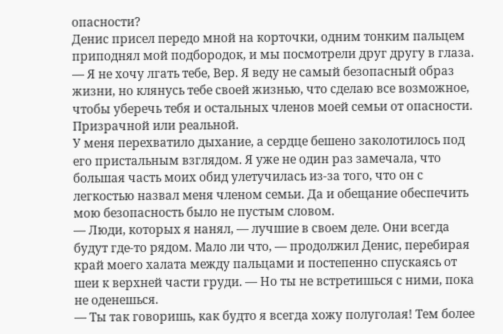опасности?
Денис присел передо мной на корточки, одним тонким пальцем приподнял мой подбородок, и мы посмотрели друг другу в глаза.
— Я не хочу лгать тебе, Вер. Я веду не самый безопасный образ жизни, но клянусь тебе своей жизнью, что сделаю все возможное, чтобы уберечь тебя и остальных членов моей семьи от опасности. Призрачной или реальной.
У меня перехватило дыхание, а сердце бешено заколотилось под его пристальным взглядом. Я уже не один раз замечала, что большая часть моих обид улетучилась из-за того, что он с легкостью назвал меня членом семьи. Да и обещание обеспечить мою безопасность было не пустым словом.
— Люди, которых я нанял, — лучшие в своем деле. Они всегда будут где-то рядом. Мало ли что, — продолжил Денис, перебирая край моего халата между пальцами и постепенно спускаясь от шеи к верхней части груди. — Но ты не встретишься с ними, пока не оденешься.
— Ты так говоришь, как будто я всегда хожу полуголая! Тем более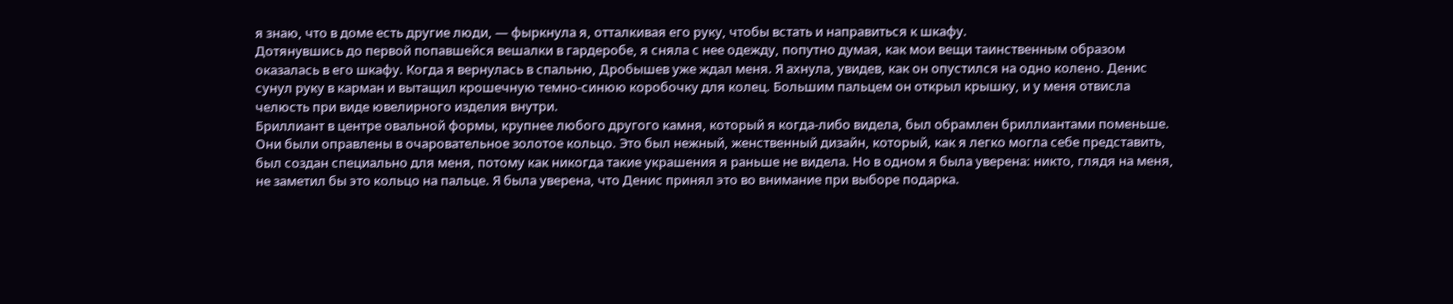я знаю, что в доме есть другие люди, — фыркнула я, отталкивая его руку, чтобы встать и направиться к шкафу.
Дотянувшись до первой попавшейся вешалки в гардеробе, я сняла с нее одежду, попутно думая, как мои вещи таинственным образом оказалась в его шкафу. Когда я вернулась в спальню, Дробышев уже ждал меня. Я ахнула, увидев, как он опустился на одно колено. Денис сунул руку в карман и вытащил крошечную темно-синюю коробочку для колец. Большим пальцем он открыл крышку, и у меня отвисла челюсть при виде ювелирного изделия внутри.
Бриллиант в центре овальной формы, крупнее любого другого камня, который я когда-либо видела, был обрамлен бриллиантами поменьше. Они были оправлены в очаровательное золотое кольцо. Это был нежный, женственный дизайн, который, как я легко могла себе представить, был создан специально для меня, потому как никогда такие украшения я раньше не видела. Но в одном я была уверена: никто, глядя на меня, не заметил бы это кольцо на пальце. Я была уверена, что Денис принял это во внимание при выборе подарка.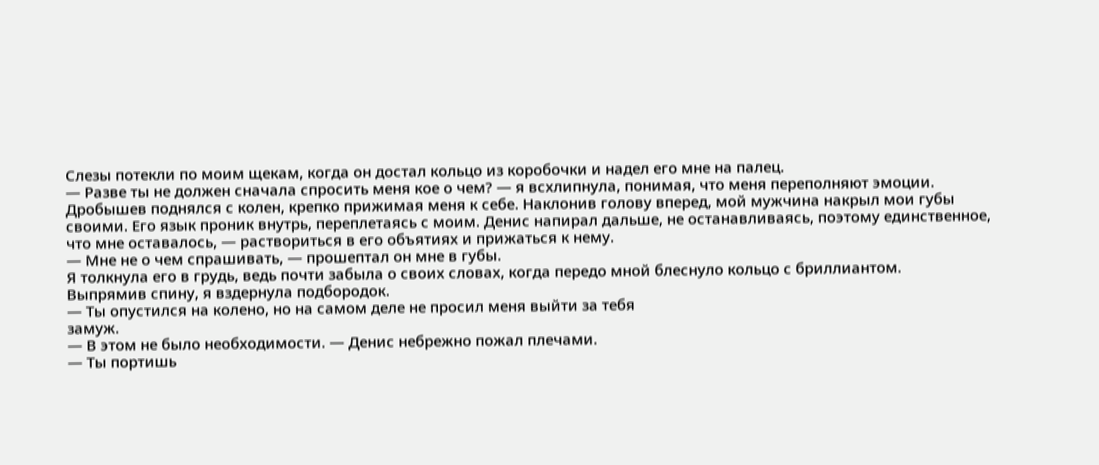Слезы потекли по моим щекам, когда он достал кольцо из коробочки и надел его мне на палец.
— Разве ты не должен сначала спросить меня кое о чем? — я всхлипнула, понимая, что меня переполняют эмоции.
Дробышев поднялся с колен, крепко прижимая меня к себе. Наклонив голову вперед, мой мужчина накрыл мои губы своими. Его язык проник внутрь, переплетаясь с моим. Денис напирал дальше, не останавливаясь, поэтому единственное, что мне оставалось, — раствориться в его объятиях и прижаться к нему.
— Мне не о чем спрашивать, — прошептал он мне в губы.
Я толкнула его в грудь, ведь почти забыла о своих словах, когда передо мной блеснуло кольцо с бриллиантом.
Выпрямив спину, я вздернула подбородок.
— Ты опустился на колено, но на самом деле не просил меня выйти за тебя
замуж.
— В этом не было необходимости. — Денис небрежно пожал плечами.
— Ты портишь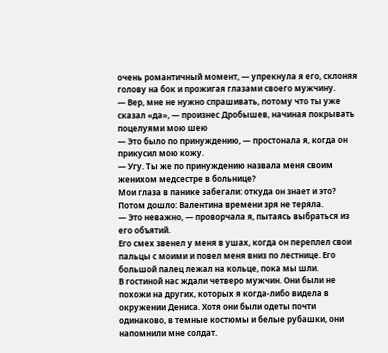очень романтичный момент, — упрекнула я его, склоняя голову на бок и прожигая глазами своего мужчину.
— Вер, мне не нужно спрашивать, потому что ты уже сказал «да», — произнес Дробышев, начиная покрывать поцелуями мою шею
— Это было по принуждению, — простонала я, когда он прикусил мою кожу.
— Угу. Ты же по принуждению назвала меня своим женихом медсестре в больнице?
Мои глаза в панике забегали: откуда он знает и это? Потом дошло: Валентина времени зря не теряла.
— Это неважно, — проворчала я, пытаясь выбраться из его объятий.
Его смех звенел у меня в ушах, когда он переплел свои пальцы с моими и повел меня вниз по лестнице. Его большой палец лежал на кольце, пока мы шли.
В гостиной нас ждали четверо мужчин. Они были не похожи на других, которых я когда-либо видела в окружении Дениса. Хотя они были одеты почти одинаково, в темные костюмы и белые рубашки, они напомнили мне солдат.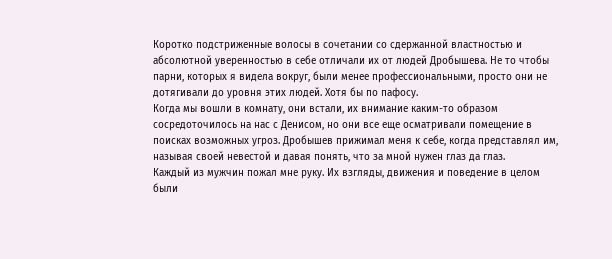Коротко подстриженные волосы в сочетании со сдержанной властностью и абсолютной уверенностью в себе отличали их от людей Дробышева. Не то чтобы парни, которых я видела вокруг, были менее профессиональными, просто они не дотягивали до уровня этих людей. Хотя бы по пафосу.
Когда мы вошли в комнату, они встали, их внимание каким-то образом сосредоточилось на нас с Денисом, но они все еще осматривали помещение в поисках возможных угроз. Дробышев прижимал меня к себе, когда представлял им, называя своей невестой и давая понять, что за мной нужен глаз да глаз.
Каждый из мужчин пожал мне руку. Их взгляды, движения и поведение в целом были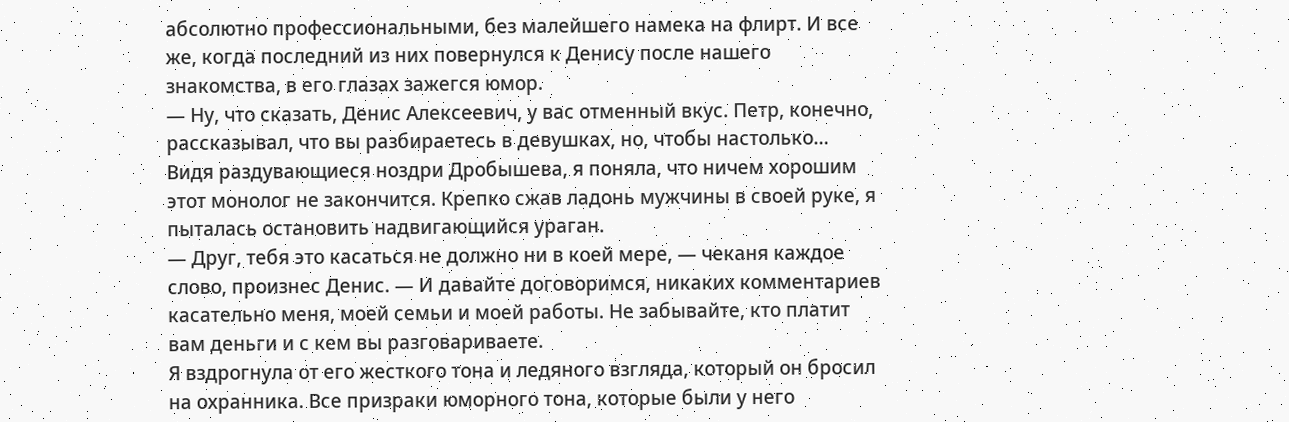абсолютно профессиональными, без малейшего намека на флирт. И все же, когда последний из них повернулся к Денису после нашего знакомства, в его глазах зажегся юмор.
— Ну, что сказать, Денис Алексеевич, у вас отменный вкус. Петр, конечно, рассказывал, что вы разбираетесь в девушках, но, чтобы настолько…
Видя раздувающиеся ноздри Дробышева, я поняла, что ничем хорошим этот монолог не закончится. Крепко сжав ладонь мужчины в своей руке, я пыталась остановить надвигающийся ураган.
— Друг, тебя это касаться не должно ни в коей мере, — чеканя каждое слово, произнес Денис. — И давайте договоримся, никаких комментариев касательно меня, моей семьи и моей работы. Не забывайте, кто платит вам деньги и с кем вы разговариваете.
Я вздрогнула от его жесткого тона и ледяного взгляда, который он бросил на охранника. Все призраки юморного тона, которые были у него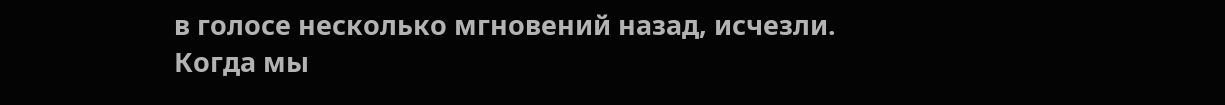в голосе несколько мгновений назад, исчезли.
Когда мы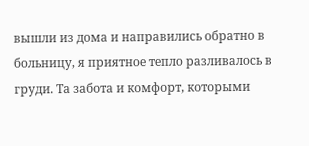вышли из дома и направились обратно в больницу, я приятное тепло разливалось в груди. Та забота и комфорт, которыми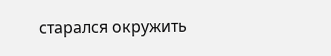старался окружить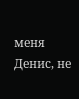меня Денис, не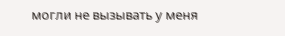могли не вызывать у меня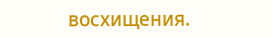восхищения.